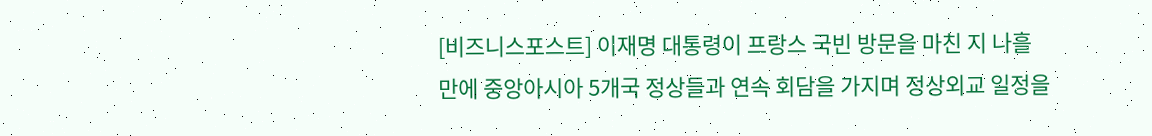[비즈니스포스트] 이재명 대통령이 프랑스 국빈 방문을 마친 지 나흘 만에 중앙아시아 5개국 정상들과 연속 회담을 가지며 정상외교 일정을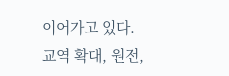이어가고 있다.
교역 확대, 원전,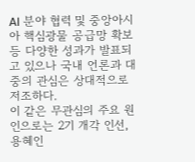AI 분야 협력 및 중앙아시아 핵심광물 공급망 확보 등 다양한 성과가 발표되고 있으나 국내 언론과 대중의 관심은 상대적으로 저조하다.
이 같은 무관심의 주요 원인으로는 2기 개각 인선, 용혜인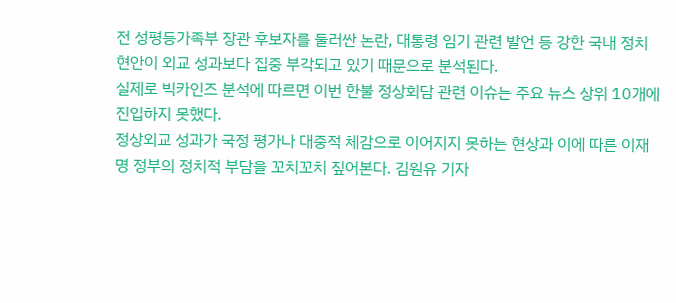전 성평등가족부 장관 후보자를 둘러싼 논란, 대통령 임기 관련 발언 등 강한 국내 정치 현안이 외교 성과보다 집중 부각되고 있기 때문으로 분석된다.
실제로 빅카인즈 분석에 따르면 이번 한불 정상회담 관련 이슈는 주요 뉴스 상위 10개에 진입하지 못했다.
정상외교 성과가 국정 평가나 대중적 체감으로 이어지지 못하는 현상과 이에 따른 이재명 정부의 정치적 부담을 꼬치꼬치 짚어본다. 김원유 기자